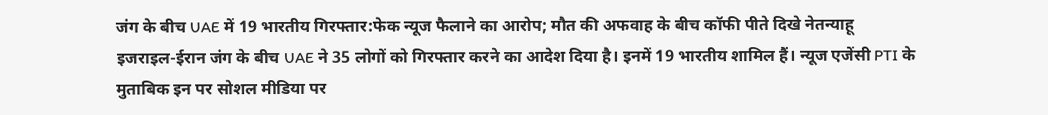जंग के बीच UAE में 19 भारतीय गिरफ्तार:फेक न्यूज फैलाने का आरोप; मौत की अफवाह के बीच कॉफी पीते दिखे नेतन्याहू
इजराइल-ईरान जंग के बीच UAE ने 35 लोगों को गिरफ्तार करने का आदेश दिया है। इनमें 19 भारतीय शामिल हैं। न्यूज एजेंसी PTI के मुताबिक इन पर सोशल मीडिया पर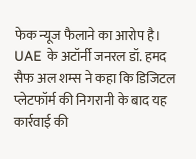फेक न्यूज फैलाने का आरोप है।
UAE के अटॉर्नी जनरल डॉ. हमद सैफ अल शम्स ने कहा कि डिजिटल प्लेटफॉर्म की निगरानी के बाद यह कार्रवाई की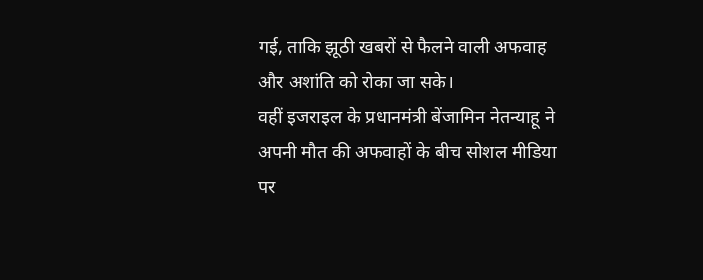गई, ताकि झूठी खबरों से फैलने वाली अफवाह और अशांति को रोका जा सके।
वहीं इजराइल के प्रधानमंत्री बेंजामिन नेतन्याहू ने अपनी मौत की अफवाहों के बीच सोशल मीडिया पर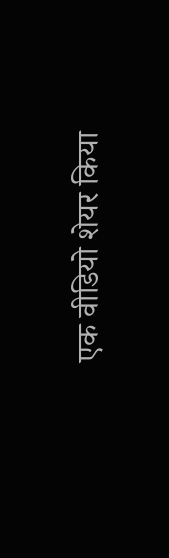एक वीडियो शेयर किया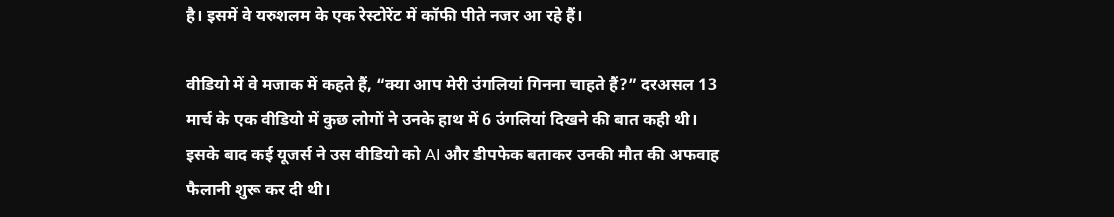है। इसमें वे यरुशलम के एक रेस्टोरेंट में कॉफी पीते नजर आ रहे हैं।

वीडियो में वे मजाक में कहते हैं, “क्या आप मेरी उंगलियां गिनना चाहते हैं?” दरअसल 13 मार्च के एक वीडियो में कुछ लोगों ने उनके हाथ में 6 उंगलियां दिखने की बात कही थी। इसके बाद कई यूजर्स ने उस वीडियो को AI और डीपफेक बताकर उनकी मौत की अफवाह फैलानी शुरू कर दी थी।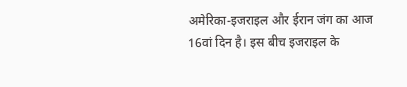अमेरिका-इजराइल और ईरान जंग का आज 16वां दिन है। इस बीच इजराइल के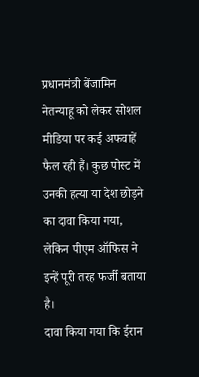प्रधानमंत्री बेंजामिन नेतन्याहू को लेकर सोशल मीडिया पर कई अफवाहें फैल रही हैं। कुछ पोस्ट में उनकी हत्या या देश छोड़ने का दावा किया गया, लेकिन पीएम ऑफिस ने इन्हें पूरी तरह फर्जी बताया है।
दावा किया गया कि ईरान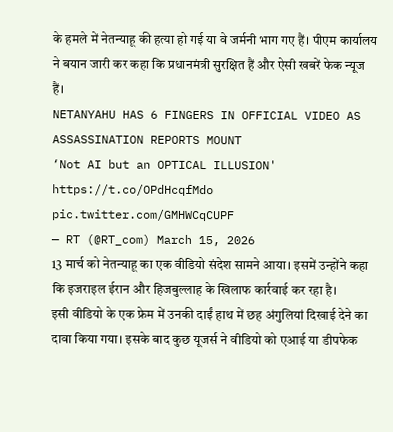के हमले में नेतन्याहू की हत्या हो गई या वे जर्मनी भाग गए हैं। पीएम कार्यालय ने बयान जारी कर कहा कि प्रधानमंत्री सुरक्षित हैं और ऐसी खबरें फेक न्यूज हैं।
NETANYAHU HAS 6 FINGERS IN OFFICIAL VIDEO AS ASSASSINATION REPORTS MOUNT
‘Not AI but an OPTICAL ILLUSION' https://t.co/OPdHcqfMdo pic.twitter.com/GMHWCqCUPF
— RT (@RT_com) March 15, 2026
13 मार्च को नेतन्याहू का एक वीडियो संदेश सामने आया। इसमें उन्होंने कहा कि इजराइल ईरान और हिजबुल्लाह के खिलाफ कार्रवाई कर रहा है।
इसी वीडियो के एक फ्रेम में उनकी दाईं हाथ में छह अंगुलियां दिखाई देने का दावा किया गया। इसके बाद कुछ यूजर्स ने वीडियो को एआई या डीपफेक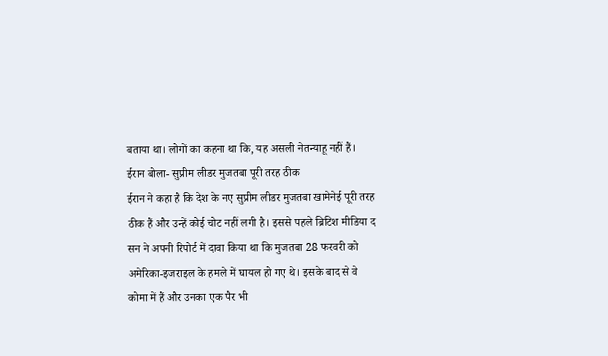बताया था। लोगों का कहना था कि, यह असली नेतन्याहू नहीं हैं।
ईरान बोला- सुप्रीम लीडर मुजतबा पूरी तरह ठीक
ईरान ने कहा है कि देश के नए सुप्रीम लीडर मुजतबा खामेनेई पूरी तरह ठीक हैं और उन्हें कोई चोट नहीं लगी है। इससे पहले ब्रिटिश मीडिया द सन ने अपनी रिपोर्ट में दावा किया था कि मुजतबा 28 फरवरी को अमेरिका-इजराइल के हमले में घायल हो गए थे। इसके बाद से वे कोमा में हैं और उनका एक पैर भी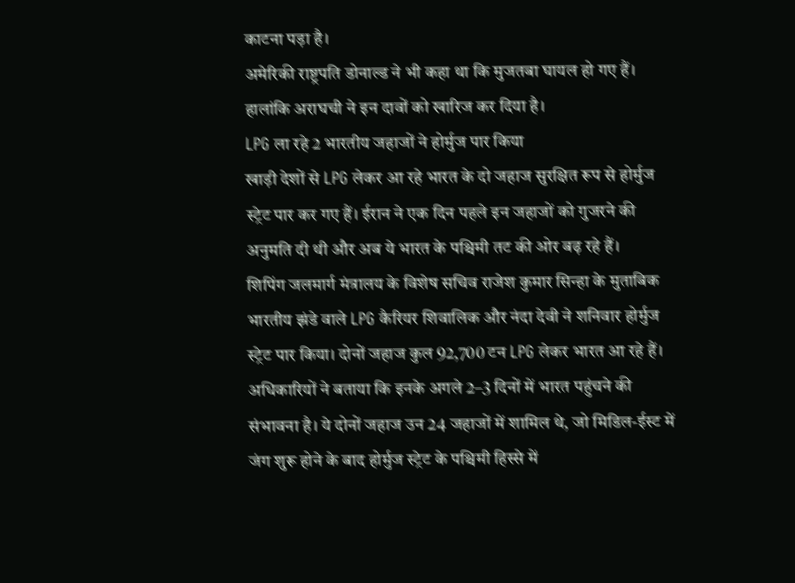काटना पड़ा है।
अमेरिकी राष्ट्रपति डोनाल्ड ने भी कहा था कि मुजतबा घायल हो गए हैं। हालांकि अराघची ने इन दावों को खारिज कर दिया है।
LPG ला रहे 2 भारतीय जहाजों ने होर्मुज पार किया
खाड़ी देशों से LPG लेकर आ रहे भारत के दो जहाज सुरक्षित रूप से होर्मुज स्ट्रेट पार कर गए हैं। ईरान ने एक दिन पहले इन जहाजों को गुजरने की अनुमति दी थी और अब ये भारत के पश्चिमी तट की ओर बढ़ रहे हैं।
शिपिंग जलमार्ग मंत्रालय के विशेष सचिव राजेश कुमार सिन्हा के मुताबिक भारतीय झंडे वाले LPG कैरियर शिवालिक और नंदा देवी ने शनिवार होर्मुज स्ट्रेट पार किया। दोनों जहाज कुल 92,700 टन LPG लेकर भारत आ रहे हैं।
अधिकारियों ने बताया कि इनके अगले 2–3 दिनों में भारत पहुंचने की संभावना है। ये दोनों जहाज उन 24 जहाजों में शामिल थे, जो मिडिल-ईस्ट में जंग शुरू होने के बाद होर्मुज स्ट्रेट के पश्चिमी हिस्से में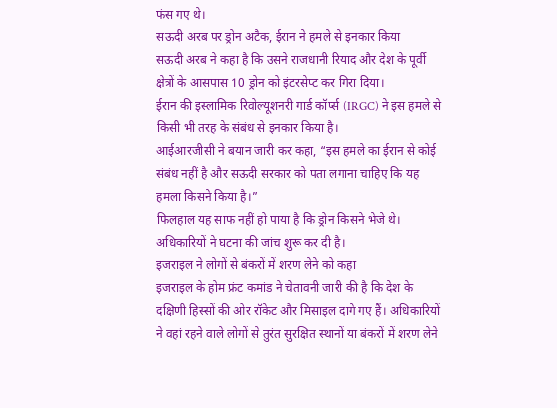फंस गए थे।
सऊदी अरब पर ड्रोन अटैक, ईरान ने हमले से इनकार किया
सऊदी अरब ने कहा है कि उसने राजधानी रियाद और देश के पूर्वी क्षेत्रों के आसपास 10 ड्रोन को इंटरसेप्ट कर गिरा दिया।
ईरान की इस्लामिक रिवोल्यूशनरी गार्ड कॉर्प्स (IRGC) ने इस हमले से किसी भी तरह के संबंध से इनकार किया है।
आईआरजीसी ने बयान जारी कर कहा, “इस हमले का ईरान से कोई संबंध नहीं है और सऊदी सरकार को पता लगाना चाहिए कि यह हमला किसने किया है।”
फिलहाल यह साफ नहीं हो पाया है कि ड्रोन किसने भेजे थे। अधिकारियों ने घटना की जांच शुरू कर दी है।
इजराइल ने लोगों से बंकरों में शरण लेने को कहा
इजराइल के होम फ्रंट कमांड ने चेतावनी जारी की है कि देश के दक्षिणी हिस्सों की ओर रॉकेट और मिसाइल दागे गए हैं। अधिकारियों ने वहां रहने वाले लोगों से तुरंत सुरक्षित स्थानों या बंकरों में शरण लेने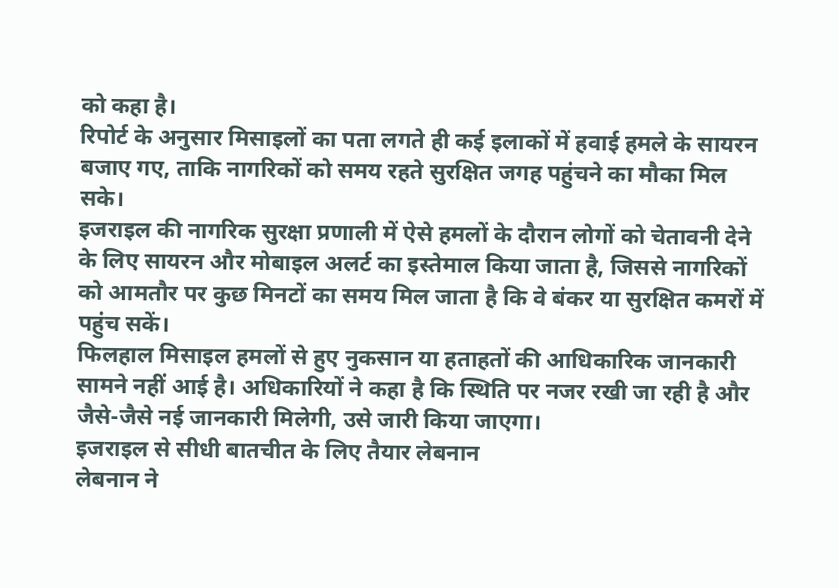को कहा है।
रिपोर्ट के अनुसार मिसाइलों का पता लगते ही कई इलाकों में हवाई हमले के सायरन बजाए गए, ताकि नागरिकों को समय रहते सुरक्षित जगह पहुंचने का मौका मिल सके।
इजराइल की नागरिक सुरक्षा प्रणाली में ऐसे हमलों के दौरान लोगों को चेतावनी देने के लिए सायरन और मोबाइल अलर्ट का इस्तेमाल किया जाता है, जिससे नागरिकों को आमतौर पर कुछ मिनटों का समय मिल जाता है कि वे बंकर या सुरक्षित कमरों में पहुंच सकें।
फिलहाल मिसाइल हमलों से हुए नुकसान या हताहतों की आधिकारिक जानकारी सामने नहीं आई है। अधिकारियों ने कहा है कि स्थिति पर नजर रखी जा रही है और जैसे-जैसे नई जानकारी मिलेगी, उसे जारी किया जाएगा।
इजराइल से सीधी बातचीत के लिए तैयार लेबनान
लेबनान ने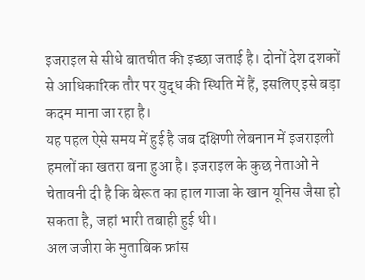इजराइल से सीधे बातचीत की इच्छा जताई है। दोनों देश दशकों से आधिकारिक तौर पर युद्ध की स्थिति में हैं, इसलिए इसे बड़ा कदम माना जा रहा है।
यह पहल ऐसे समय में हुई है जब दक्षिणी लेबनान में इजराइली हमलों का खतरा बना हुआ है। इजराइल के कुछ नेताओं ने चेतावनी दी है कि बेरूत का हाल गाजा के खान यूनिस जैसा हो सकता है, जहां भारी तबाही हुई थी।
अल जजीरा के मुताबिक फ्रांस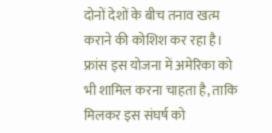दोनों देशों के बीच तनाव खत्म कराने की कोशिश कर रहा है। फ्रांस इस योजना में अमेरिका को भी शामिल करना चाहता है, ताकि मिलकर इस संघर्ष को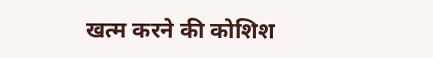खत्म करने की कोशिश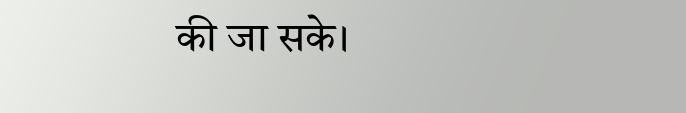की जा सके।